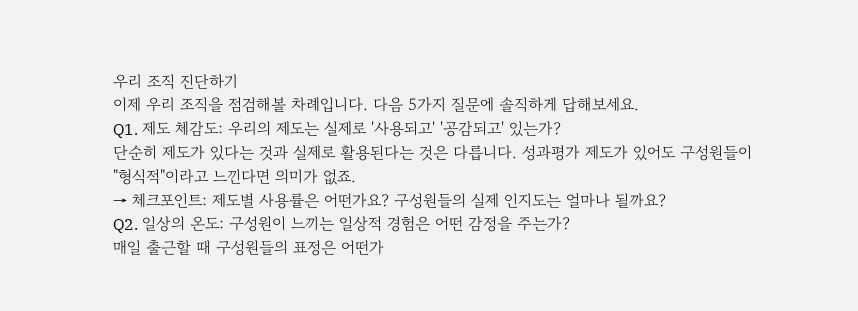우리 조직 진단하기
이제 우리 조직을 점검해볼 차례입니다. 다음 5가지 질문에 솔직하게 답해보세요.
Q1. 제도 체감도: 우리의 제도는 실제로 '사용되고' '공감되고' 있는가?
단순히 제도가 있다는 것과 실제로 활용된다는 것은 다릅니다. 성과평가 제도가 있어도 구성원들이 "형식적"이라고 느낀다면 의미가 없죠.
→ 체크포인트: 제도별 사용률은 어떤가요? 구성원들의 실제 인지도는 얼마나 될까요?
Q2. 일상의 온도: 구성원이 느끼는 일상적 경험은 어떤 감정을 주는가?
매일 출근할 때 구성원들의 표정은 어떤가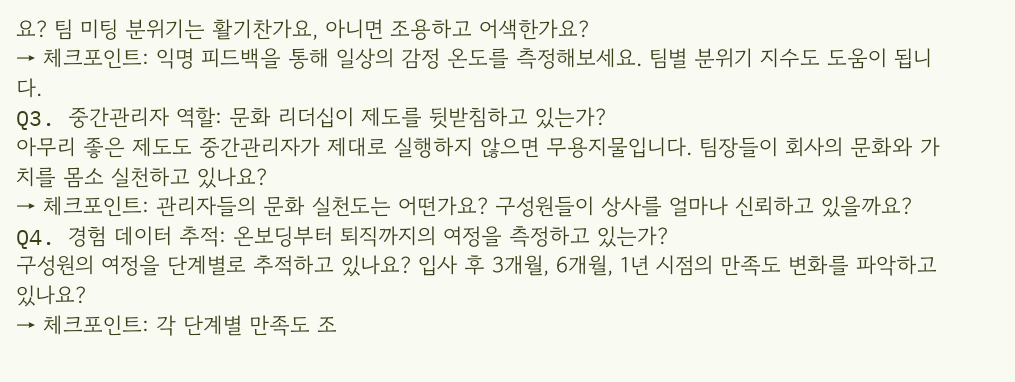요? 팀 미팅 분위기는 활기찬가요, 아니면 조용하고 어색한가요?
→ 체크포인트: 익명 피드백을 통해 일상의 감정 온도를 측정해보세요. 팀별 분위기 지수도 도움이 됩니다.
Q3. 중간관리자 역할: 문화 리더십이 제도를 뒷받침하고 있는가?
아무리 좋은 제도도 중간관리자가 제대로 실행하지 않으면 무용지물입니다. 팀장들이 회사의 문화와 가치를 몸소 실천하고 있나요?
→ 체크포인트: 관리자들의 문화 실천도는 어떤가요? 구성원들이 상사를 얼마나 신뢰하고 있을까요?
Q4. 경험 데이터 추적: 온보딩부터 퇴직까지의 여정을 측정하고 있는가?
구성원의 여정을 단계별로 추적하고 있나요? 입사 후 3개월, 6개월, 1년 시점의 만족도 변화를 파악하고 있나요?
→ 체크포인트: 각 단계별 만족도 조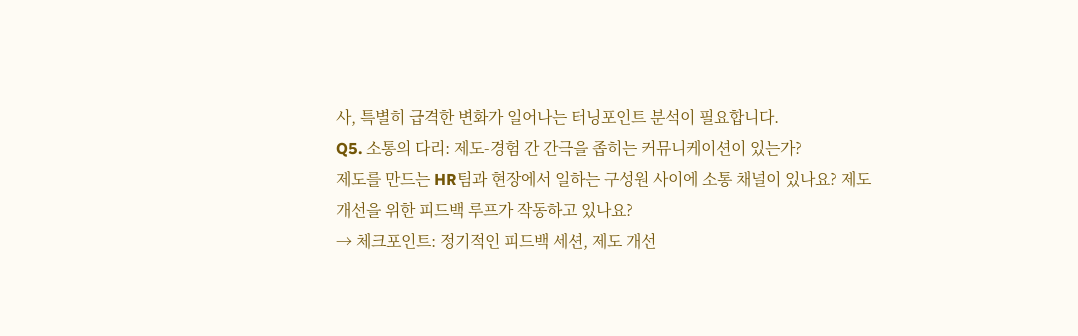사, 특별히 급격한 변화가 일어나는 터닝포인트 분석이 필요합니다.
Q5. 소통의 다리: 제도-경험 간 간극을 좁히는 커뮤니케이션이 있는가?
제도를 만드는 HR팀과 현장에서 일하는 구성원 사이에 소통 채널이 있나요? 제도 개선을 위한 피드백 루프가 작동하고 있나요?
→ 체크포인트: 정기적인 피드백 세션, 제도 개선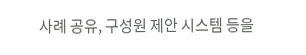사례 공유, 구성원 제안 시스템 등을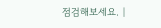점검해보세요. |